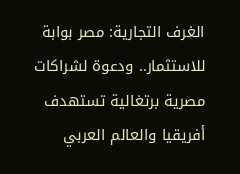الغرف التجارية: مصر بوابة للاستثمار.. ودعوة لشراكات مصرية برتغالية تستهدف أفريقيا والعالم العربي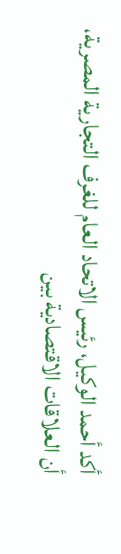أكد أحمد الوكيل، رئيس الاتحاد العام للغرف التجارية المصرية، أن العلاقات الاقتصادية بين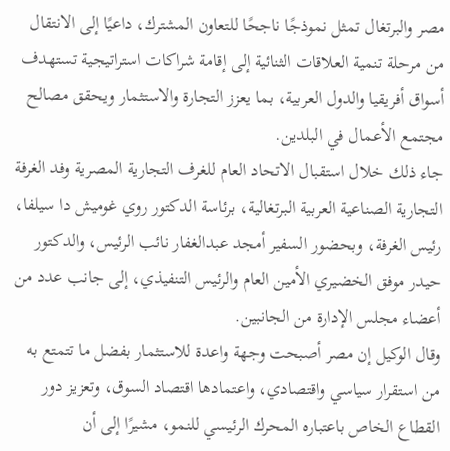مصر والبرتغال تمثل نموذجًا ناجحًا للتعاون المشترك، داعيًا إلى الانتقال من مرحلة تنمية العلاقات الثنائية إلى إقامة شراكات استراتيجية تستهدف أسواق أفريقيا والدول العربية، بما يعزز التجارة والاستثمار ويحقق مصالح مجتمع الأعمال في البلدين.
جاء ذلك خلال استقبال الاتحاد العام للغرف التجارية المصرية وفد الغرفة التجارية الصناعية العربية البرتغالية، برئاسة الدكتور روي غوميش دا سيلفا، رئيس الغرفة، وبحضور السفير أمجد عبدالغفار نائب الرئيس، والدكتور حيدر موفق الخضيري الأمين العام والرئيس التنفيذي، إلى جانب عدد من أعضاء مجلس الإدارة من الجانبين.
وقال الوكيل إن مصر أصبحت وجهة واعدة للاستثمار بفضل ما تتمتع به من استقرار سياسي واقتصادي، واعتمادها اقتصاد السوق، وتعزيز دور القطاع الخاص باعتباره المحرك الرئيسي للنمو، مشيرًا إلى أن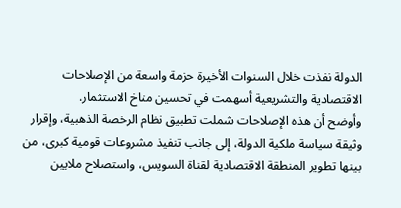الدولة نفذت خلال السنوات الأخيرة حزمة واسعة من الإصلاحات الاقتصادية والتشريعية أسهمت في تحسين مناخ الاستثمار.
وأوضح أن هذه الإصلاحات شملت تطبيق نظام الرخصة الذهبية، وإقرار وثيقة سياسة ملكية الدولة، إلى جانب تنفيذ مشروعات قومية كبرى، من بينها تطوير المنطقة الاقتصادية لقناة السويس، واستصلاح ملايين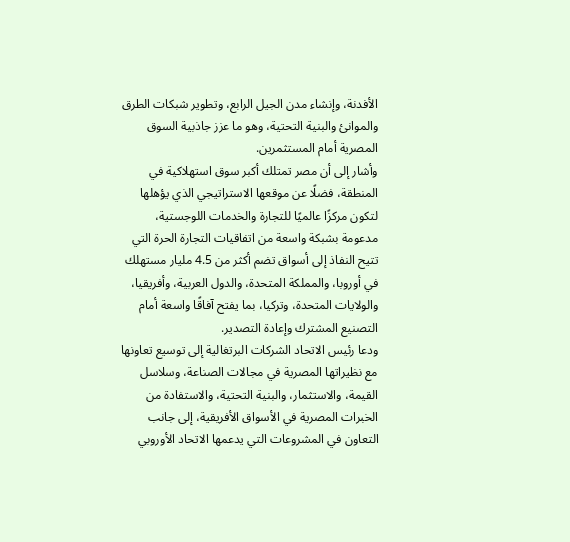الأفدنة، وإنشاء مدن الجيل الرابع، وتطوير شبكات الطرق والموانئ والبنية التحتية، وهو ما عزز جاذبية السوق المصرية أمام المستثمرين.
وأشار إلى أن مصر تمتلك أكبر سوق استهلاكية في المنطقة، فضلًا عن موقعها الاستراتيجي الذي يؤهلها لتكون مركزًا عالميًا للتجارة والخدمات اللوجستية، مدعومة بشبكة واسعة من اتفاقيات التجارة الحرة التي تتيح النفاذ إلى أسواق تضم أكثر من 4.5 مليار مستهلك في أوروبا، والمملكة المتحدة، والدول العربية، وأفريقيا، والولايات المتحدة، وتركيا، بما يفتح آفاقًا واسعة أمام التصنيع المشترك وإعادة التصدير.
ودعا رئيس الاتحاد الشركات البرتغالية إلى توسيع تعاونها مع نظيراتها المصرية في مجالات الصناعة، وسلاسل القيمة، والاستثمار، والبنية التحتية، والاستفادة من الخبرات المصرية في الأسواق الأفريقية، إلى جانب التعاون في المشروعات التي يدعمها الاتحاد الأوروبي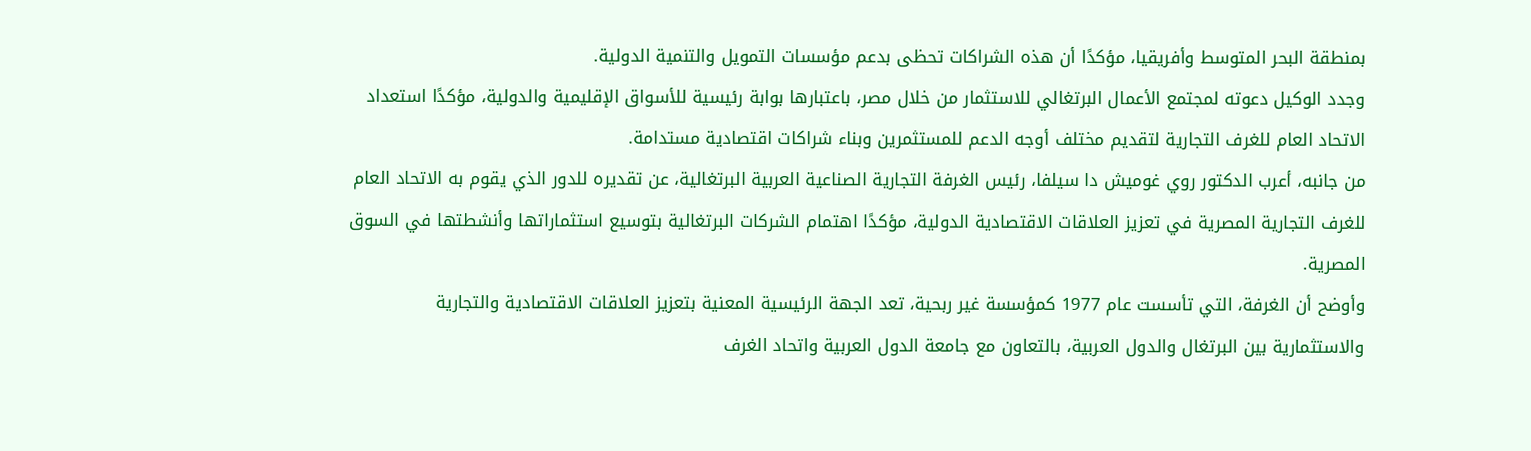بمنطقة البحر المتوسط وأفريقيا، مؤكدًا أن هذه الشراكات تحظى بدعم مؤسسات التمويل والتنمية الدولية.
وجدد الوكيل دعوته لمجتمع الأعمال البرتغالي للاستثمار من خلال مصر، باعتبارها بوابة رئيسية للأسواق الإقليمية والدولية، مؤكدًا استعداد الاتحاد العام للغرف التجارية لتقديم مختلف أوجه الدعم للمستثمرين وبناء شراكات اقتصادية مستدامة.
من جانبه، أعرب الدكتور روي غوميش دا سيلفا، رئيس الغرفة التجارية الصناعية العربية البرتغالية، عن تقديره للدور الذي يقوم به الاتحاد العام للغرف التجارية المصرية في تعزيز العلاقات الاقتصادية الدولية، مؤكدًا اهتمام الشركات البرتغالية بتوسيع استثماراتها وأنشطتها في السوق المصرية.
وأوضح أن الغرفة، التي تأسست عام 1977 كمؤسسة غير ربحية، تعد الجهة الرئيسية المعنية بتعزيز العلاقات الاقتصادية والتجارية والاستثمارية بين البرتغال والدول العربية، بالتعاون مع جامعة الدول العربية واتحاد الغرف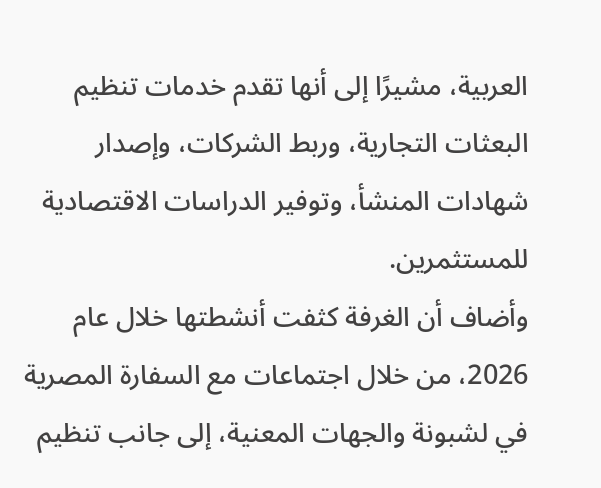العربية، مشيرًا إلى أنها تقدم خدمات تنظيم البعثات التجارية، وربط الشركات، وإصدار شهادات المنشأ، وتوفير الدراسات الاقتصادية للمستثمرين.
وأضاف أن الغرفة كثفت أنشطتها خلال عام 2026، من خلال اجتماعات مع السفارة المصرية في لشبونة والجهات المعنية، إلى جانب تنظيم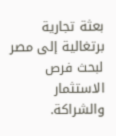بعثة تجارية برتغالية إلى مصر لبحث فرص الاستثمار والشراكة.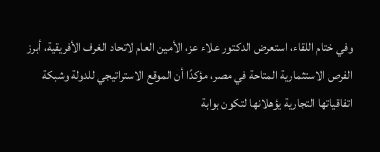وفي ختام اللقاء، استعرض الدكتور علاء عز، الأمين العام لاتحاد الغرف الأفريقية، أبرز الفرص الاستثمارية المتاحة في مصر، مؤكدًا أن الموقع الاستراتيجي للدولة وشبكة اتفاقياتها التجارية يؤهلانها لتكون بوابة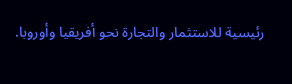رئيسية للاستثمار والتجارة نحو أفريقيا وأوروبا.